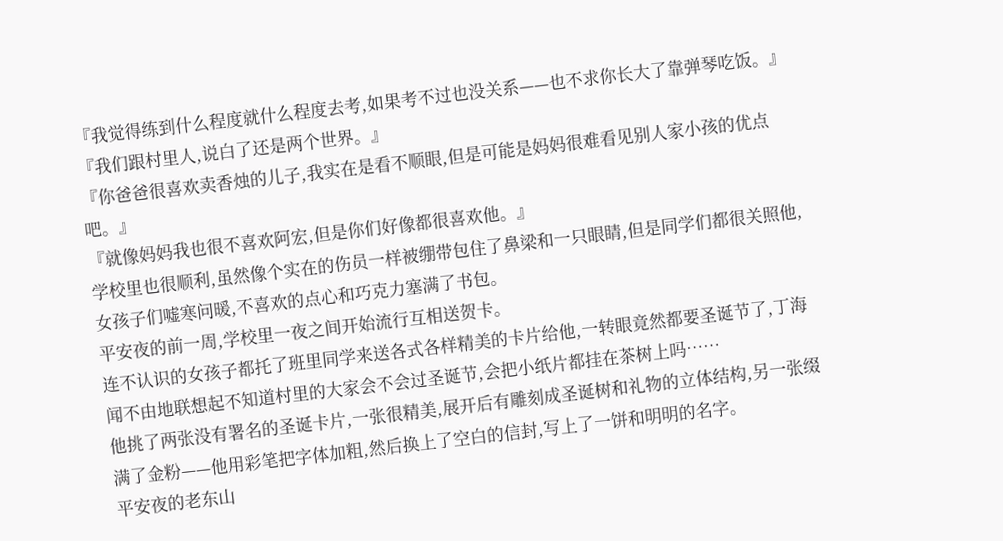『我觉得练到什么程度就什么程度去考,如果考不过也没关系——也不求你长大了靠弹琴吃饭。』
『我们跟村里人,说白了还是两个世界。』
『你爸爸很喜欢卖香烛的儿子,我实在是看不顺眼,但是可能是妈妈很难看见别人家小孩的优点吧。』
『就像妈妈我也很不喜欢阿宏,但是你们好像都很喜欢他。』
学校里也很顺利,虽然像个实在的伤员一样被绷带包住了鼻梁和一只眼睛,但是同学们都很关照他,女孩子们嘘寒问暖,不喜欢的点心和巧克力塞满了书包。
平安夜的前一周,学校里一夜之间开始流行互相送贺卡。
连不认识的女孩子都托了班里同学来送各式各样精美的卡片给他,一转眼竟然都要圣诞节了,丁海闻不由地联想起不知道村里的大家会不会过圣诞节,会把小纸片都挂在茶树上吗……
他挑了两张没有署名的圣诞卡片,一张很精美,展开后有雕刻成圣诞树和礼物的立体结构,另一张缀满了金粉——他用彩笔把字体加粗,然后换上了空白的信封,写上了一饼和明明的名字。
平安夜的老东山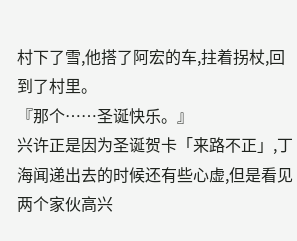村下了雪,他搭了阿宏的车,拄着拐杖,回到了村里。
『那个……圣诞快乐。』
兴许正是因为圣诞贺卡「来路不正」,丁海闻递出去的时候还有些心虚,但是看见两个家伙高兴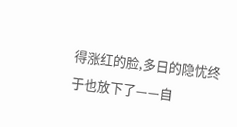得涨红的脸,多日的隐忧终于也放下了——自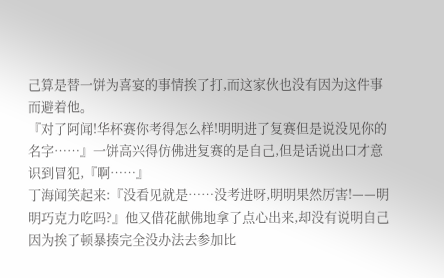己算是替一饼为喜宴的事情挨了打,而这家伙也没有因为这件事而避着他。
『对了阿闻!华杯赛你考得怎么样!明明进了复赛但是说没见你的名字……』一饼高兴得仿佛进复赛的是自己,但是话说出口才意识到冒犯,『啊……』
丁海闻笑起来:『没看见就是……没考进呀,明明果然厉害!——明明巧克力吃吗?』他又借花献佛地拿了点心出来,却没有说明自己因为挨了顿暴揍完全没办法去参加比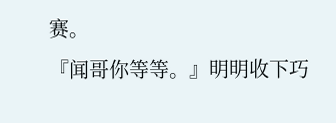赛。
『闻哥你等等。』明明收下巧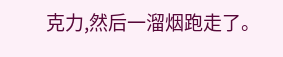克力,然后一溜烟跑走了。